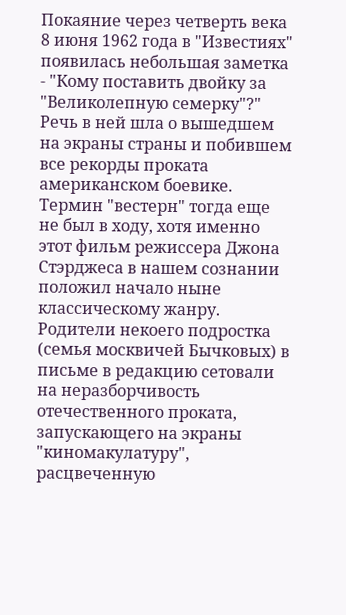Покаяние через четверть века
8 июня 1962 года в "Известиях" появилась небольшая заметка - "Кому поставить двойку за "Великолепную семерку"?" Речь в ней шла о вышедшем на экраны страны и побившем все рекорды проката американском боевике. Термин "вестерн" тогда еще не был в ходу, хотя именно этот фильм режиссера Джона Стэрджеса в нашем сознании положил начало ныне классическому жанру. Родители некоего подростка (семья москвичей Бычковых) в письме в редакцию сетовали на неразборчивость отечественного проката, запускающего на экраны "киномакулатуру", расцвеченную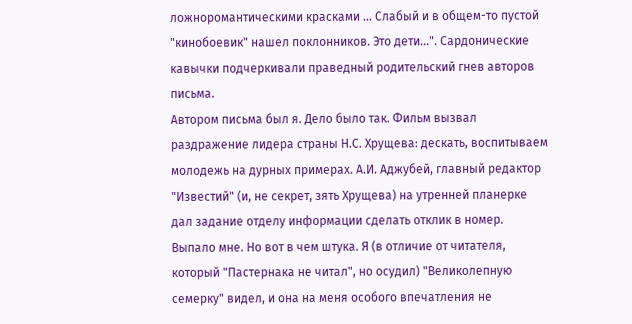ложноромантическими красками ... Слабый и в общем-то пустой "кинобоевик" нашел поклонников. Это дети...". Сардонические кавычки подчеркивали праведный родительский гнев авторов письма.
Автором письма был я. Дело было так. Фильм вызвал раздражение лидера страны Н.С. Хрущева: дескать, воспитываем молодежь на дурных примерах. А.И. Аджубей, главный редактор "Известий" (и, не секрет, зять Хрущева) на утренней планерке дал задание отделу информации сделать отклик в номер. Выпало мне. Но вот в чем штука. Я (в отличие от читателя, который "Пастернака не читал", но осудил) "Великолепную семерку" видел, и она на меня особого впечатления не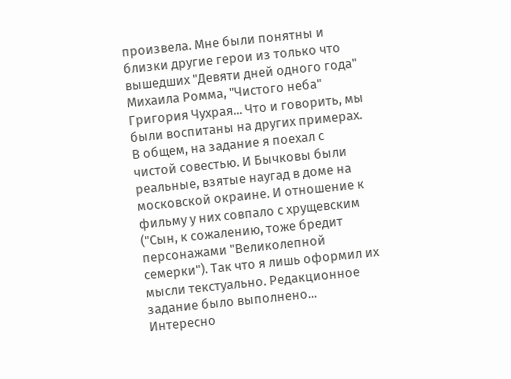произвела. Мне были понятны и близки другие герои из только что вышедших "Девяти дней одного года" Михаила Ромма, "Чистого неба" Григория Чухрая... Что и говорить, мы были воспитаны на других примерах.
В общем, на задание я поехал с чистой совестью. И Бычковы были реальные, взятые наугад в доме на московской окраине. И отношение к фильму у них совпало с хрущевским ("Сын, к сожалению, тоже бредит персонажами "Великолепной семерки"). Так что я лишь оформил их мысли текстуально. Редакционное задание было выполнено...
Интересно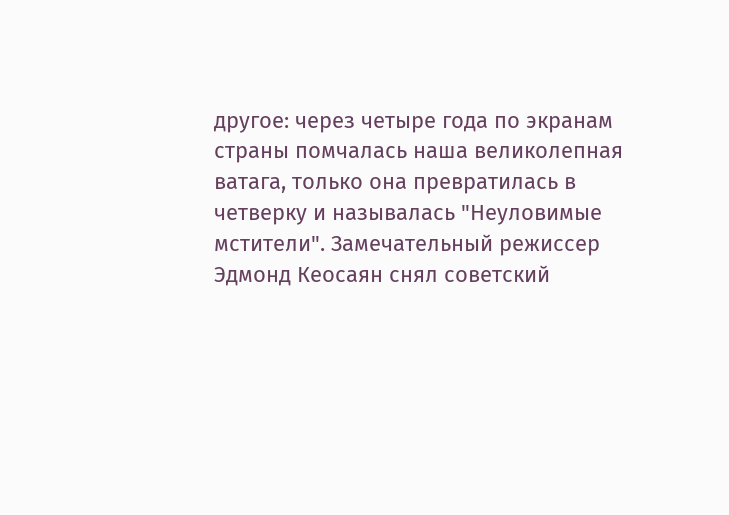другое: через четыре года по экранам страны помчалась наша великолепная ватага, только она превратилась в четверку и называлась "Неуловимые мстители". Замечательный режиссер Эдмонд Кеосаян снял советский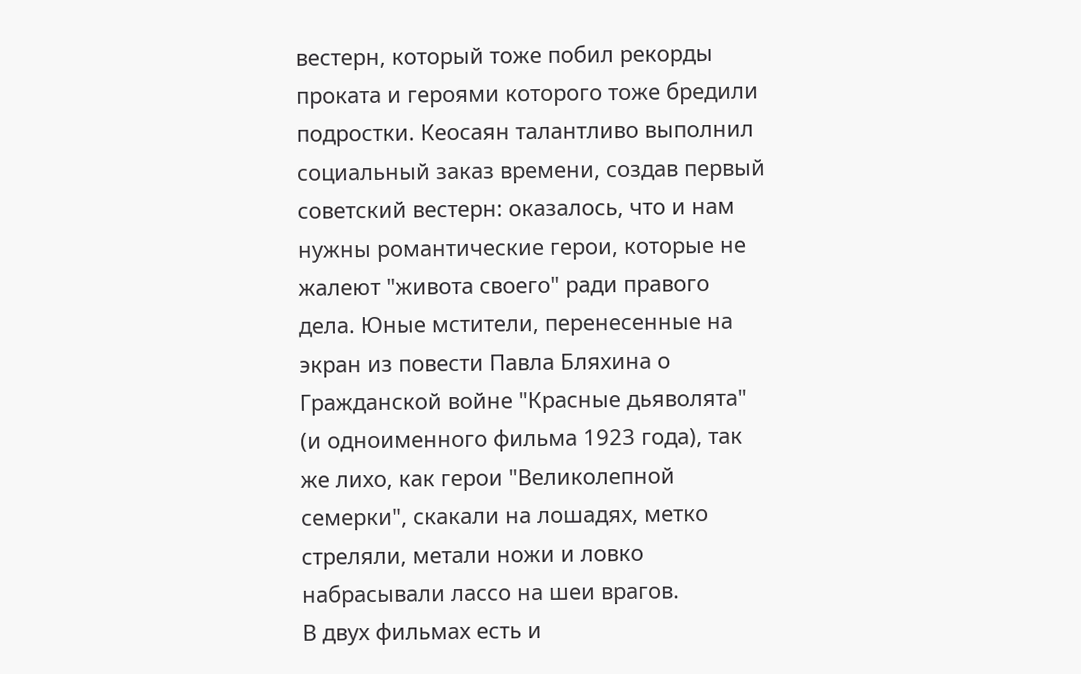вестерн, который тоже побил рекорды проката и героями которого тоже бредили подростки. Кеосаян талантливо выполнил социальный заказ времени, создав первый советский вестерн: оказалось, что и нам нужны романтические герои, которые не жалеют "живота своего" ради правого дела. Юные мстители, перенесенные на экран из повести Павла Бляхина о Гражданской войне "Красные дьяволята" (и одноименного фильма 1923 года), так же лихо, как герои "Великолепной семерки", скакали на лошадях, метко стреляли, метали ножи и ловко набрасывали лассо на шеи врагов.
В двух фильмах есть и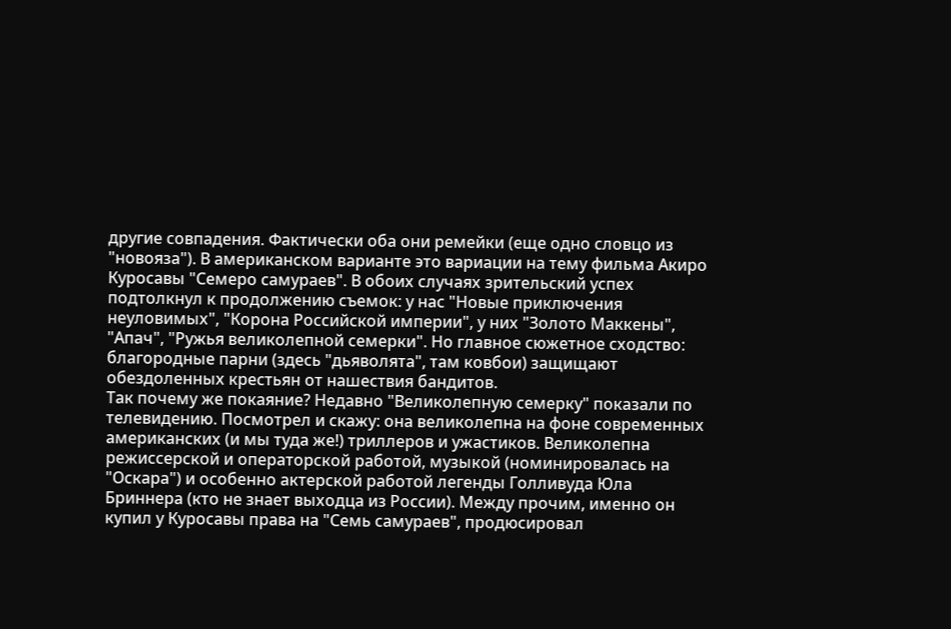другие совпадения. Фактически оба они ремейки (еще одно словцо из "новояза"). В американском варианте это вариации на тему фильма Акиро Куросавы "Семеро самураев". В обоих случаях зрительский успех подтолкнул к продолжению съемок: у нас "Новые приключения неуловимых", "Корона Российской империи", у них "Золото Маккены", "Апач", "Ружья великолепной семерки". Но главное сюжетное сходство: благородные парни (здесь "дьяволята", там ковбои) защищают обездоленных крестьян от нашествия бандитов.
Так почему же покаяние? Недавно "Великолепную семерку" показали по телевидению. Посмотрел и скажу: она великолепна на фоне современных американских (и мы туда же!) триллеров и ужастиков. Великолепна режиссерской и операторской работой, музыкой (номинировалась на "Оскара") и особенно актерской работой легенды Голливуда Юла Бриннера (кто не знает выходца из России). Между прочим, именно он купил у Куросавы права на "Семь самураев", продюсировал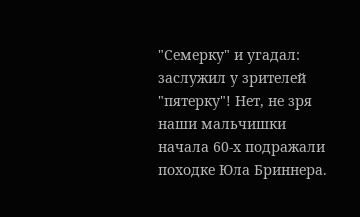"Семерку" и угадал: заслужил у зрителей "пятерку"! Нет, не зря наши мальчишки начала 60-х подражали походке Юла Бриннера.